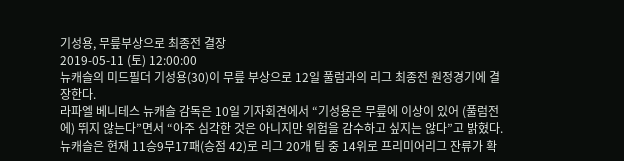기성용, 무릎부상으로 최종전 결장
2019-05-11 (토) 12:00:00
뉴캐슬의 미드필더 기성용(30)이 무릎 부상으로 12일 풀럼과의 리그 최종전 원정경기에 결장한다.
라파엘 베니테스 뉴캐슬 감독은 10일 기자회견에서 “기성용은 무릎에 이상이 있어 (풀럼전에) 뛰지 않는다”면서 “아주 심각한 것은 아니지만 위험을 감수하고 싶지는 않다”고 밝혔다. 뉴캐슬은 현재 11승9무17패(승점 42)로 리그 20개 팀 중 14위로 프리미어리그 잔류가 확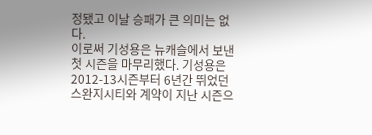정됐고 이날 승패가 큰 의미는 없다.
이로써 기성용은 뉴캐슬에서 보낸 첫 시즌을 마무리했다. 기성용은 2012-13시즌부터 6년간 뛰었던 스완지시티와 계약이 지난 시즌으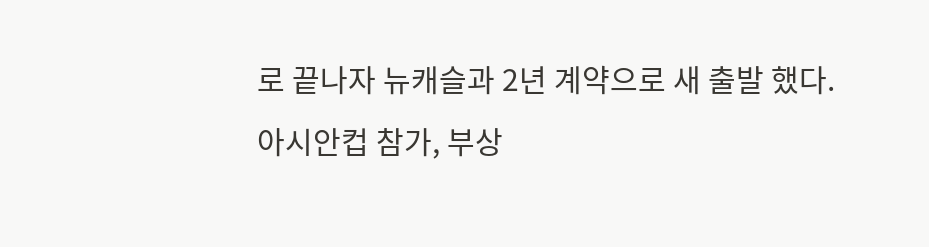로 끝나자 뉴캐슬과 2년 계약으로 새 출발 했다.
아시안컵 참가, 부상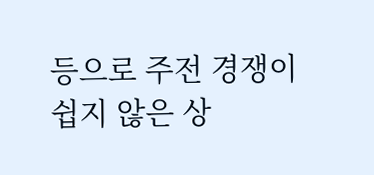등으로 주전 경쟁이 쉽지 않은 상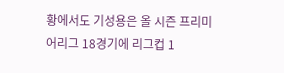황에서도 기성용은 올 시즌 프리미어리그 18경기에 리그컵 1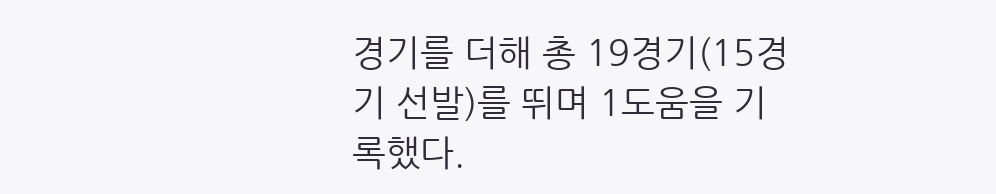경기를 더해 총 19경기(15경기 선발)를 뛰며 1도움을 기록했다.